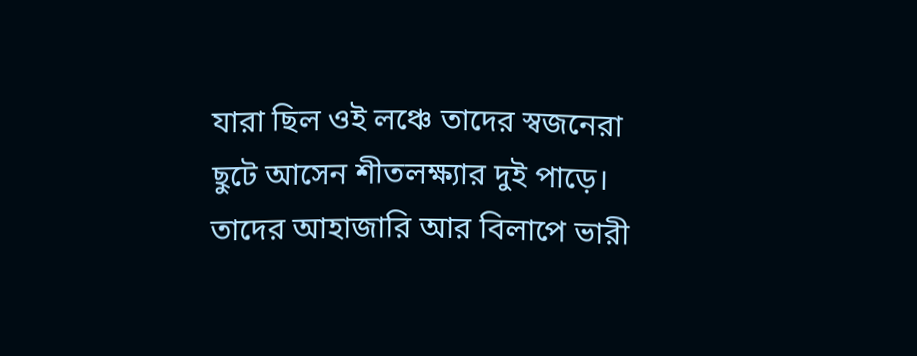যারা ছিল ওই লঞ্চে তাদের স্বজনেরা ছুটে আসেন শীতলক্ষ্যার দুই পাড়ে। তাদের আহাজারি আর বিলাপে ভারী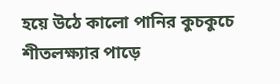হয়ে উঠে কালো পানির কুচকুচে শীতলক্ষ্যার পাড়ে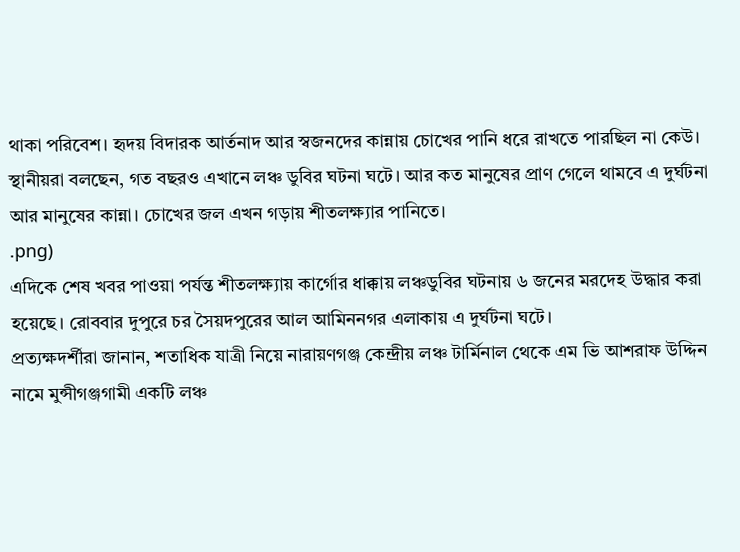থাকা পরিবেশ। হৃদয় বিদারক আর্তনাদ আর স্বজনদের কান্নায় চোখের পানি ধরে রাখতে পারছিল না কেউ।
স্থানীয়রা বলছেন, গত বছরও এখানে লঞ্চ ডুবির ঘটনা ঘটে। আর কত মানুষের প্রাণ গেলে থামবে এ দুর্ঘটনা আর মানুষের কান্না। চোখের জল এখন গড়ায় শীতলক্ষ্যার পানিতে।
.png)
এদিকে শেষ খবর পাওয়া পর্যন্ত শীতলক্ষ্যায় কার্গোর ধাক্কায় লঞ্চডুবির ঘটনায় ৬ জনের মরদেহ উদ্ধার করা হয়েছে। রোববার দুপুরে চর সৈয়দপুরের আল আমিননগর এলাকায় এ দুর্ঘটনা ঘটে।
প্রত্যক্ষদর্শীরা জানান, শতাধিক যাত্রী নিয়ে নারায়ণগঞ্জ কেন্দ্রীয় লঞ্চ টার্মিনাল থেকে এম ভি আশরাফ উদ্দিন নামে মুন্সীগঞ্জগামী একটি লঞ্চ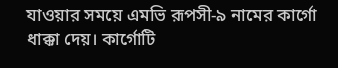যাওয়ার সময়ে এমভি রূপসী-৯ নামের কার্গো ধাক্কা দেয়। কার্গোটি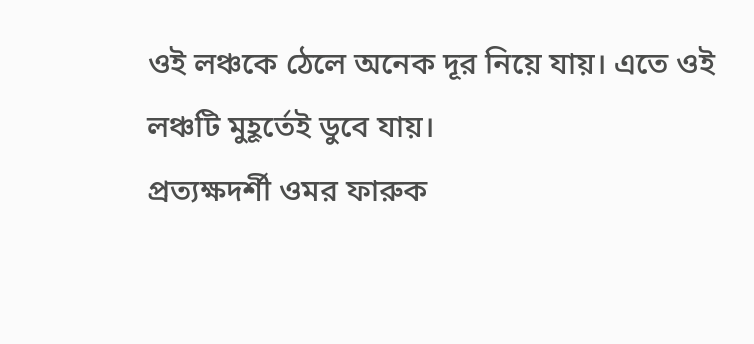ওই লঞ্চকে ঠেলে অনেক দূর নিয়ে যায়। এতে ওই লঞ্চটি মুহূর্তেই ডুবে যায়।
প্রত্যক্ষদর্শী ওমর ফারুক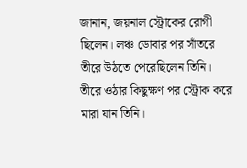জানান, জয়নাল স্ট্রোকের রোগী ছিলেন। লঞ্চ ডোবার পর সাঁতরে তীরে উঠতে পেরেছিলেন তিনি। তীরে ওঠার কিছুক্ষণ পর স্ট্রোক করে মারা যান তিনি।